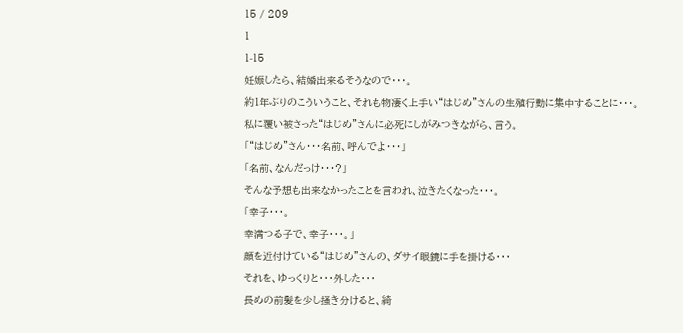15 / 209
1
1-15
妊娠したら、結婚出来るそうなので・・・。
約1年ぶりのこういうこと、それも物凄く上手い“はじめ”さんの生殖行動に集中することに・・・。
私に覆い被さった“はじめ”さんに必死にしがみつきながら、言う。
「“はじめ”さん・・・名前、呼んでよ・・・」
「名前、なんだっけ・・・?」
そんな予想も出来なかったことを言われ、泣きたくなった・・・。
「幸子・・・。
幸満つる子で、幸子・・・。」
顔を近付けている“はじめ”さんの、ダサイ眼鏡に手を掛ける・・・
それを、ゆっくりと・・・外した・・・
長めの前髪を少し掻き分けると、綺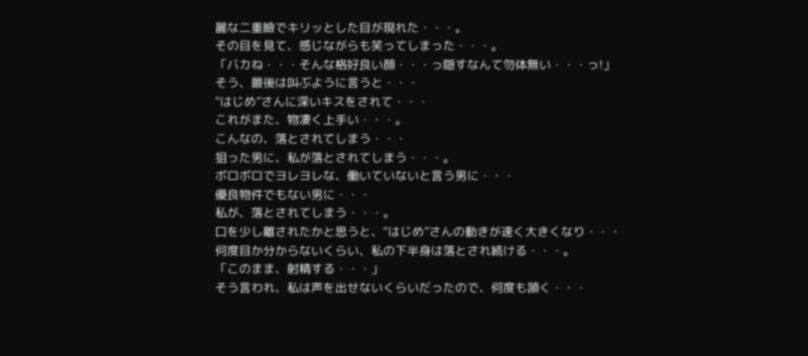麗な二重瞼でキリッとした目が現れた・・・。
その目を見て、感じながらも笑ってしまった・・・。
「バカね・・・そんな格好良い顔・・・っ隠すなんて勿体無い・・・っ!」
そう、最後は叫ぶように言うと・・・
“はじめ”さんに深いキスをされて・・・
これがまた、物凄く上手い・・・。
こんなの、落とされてしまう・・・
狙った男に、私が落とされてしまう・・・。
ボロボロでヨレヨレな、働いていないと言う男に・・・
優良物件でもない男に・・・
私が、落とされてしまう・・・。
口を少し離されたかと思うと、“はじめ”さんの動きが速く大きくなり・・・
何度目か分からないくらい、私の下半身は落とされ続ける・・・。
「このまま、射精する・・・」
そう言われ、私は声を出せないくらいだったので、何度も頷く・・・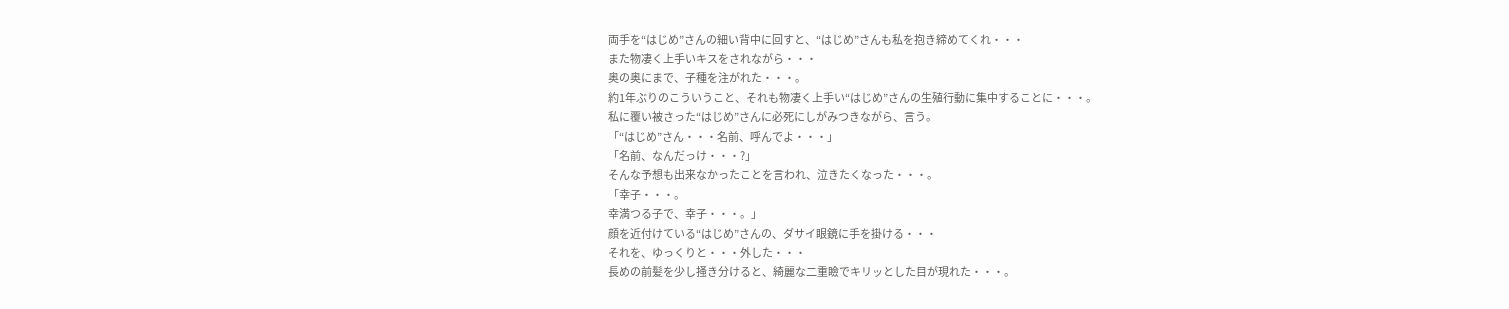両手を“はじめ”さんの細い背中に回すと、“はじめ”さんも私を抱き締めてくれ・・・
また物凄く上手いキスをされながら・・・
奥の奥にまで、子種を注がれた・・・。
約1年ぶりのこういうこと、それも物凄く上手い“はじめ”さんの生殖行動に集中することに・・・。
私に覆い被さった“はじめ”さんに必死にしがみつきながら、言う。
「“はじめ”さん・・・名前、呼んでよ・・・」
「名前、なんだっけ・・・?」
そんな予想も出来なかったことを言われ、泣きたくなった・・・。
「幸子・・・。
幸満つる子で、幸子・・・。」
顔を近付けている“はじめ”さんの、ダサイ眼鏡に手を掛ける・・・
それを、ゆっくりと・・・外した・・・
長めの前髪を少し掻き分けると、綺麗な二重瞼でキリッとした目が現れた・・・。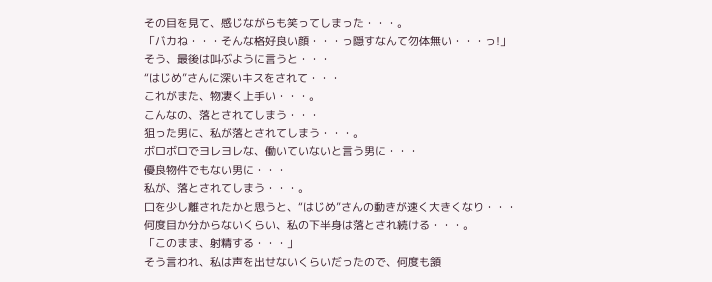その目を見て、感じながらも笑ってしまった・・・。
「バカね・・・そんな格好良い顔・・・っ隠すなんて勿体無い・・・っ!」
そう、最後は叫ぶように言うと・・・
“はじめ”さんに深いキスをされて・・・
これがまた、物凄く上手い・・・。
こんなの、落とされてしまう・・・
狙った男に、私が落とされてしまう・・・。
ボロボロでヨレヨレな、働いていないと言う男に・・・
優良物件でもない男に・・・
私が、落とされてしまう・・・。
口を少し離されたかと思うと、“はじめ”さんの動きが速く大きくなり・・・
何度目か分からないくらい、私の下半身は落とされ続ける・・・。
「このまま、射精する・・・」
そう言われ、私は声を出せないくらいだったので、何度も頷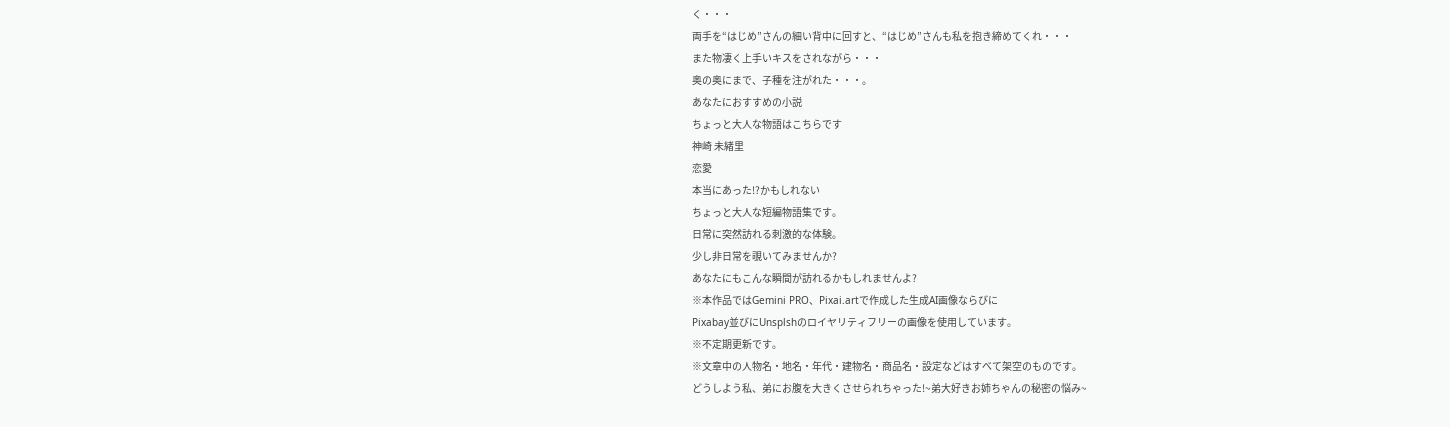く・・・
両手を“はじめ”さんの細い背中に回すと、“はじめ”さんも私を抱き締めてくれ・・・
また物凄く上手いキスをされながら・・・
奥の奥にまで、子種を注がれた・・・。
あなたにおすすめの小説
ちょっと大人な物語はこちらです
神崎 未緒里
恋愛
本当にあった!?かもしれない
ちょっと大人な短編物語集です。
日常に突然訪れる刺激的な体験。
少し非日常を覗いてみませんか?
あなたにもこんな瞬間が訪れるかもしれませんよ?
※本作品ではGemini PRO、Pixai.artで作成した生成AI画像ならびに
Pixabay並びにUnsplshのロイヤリティフリーの画像を使用しています。
※不定期更新です。
※文章中の人物名・地名・年代・建物名・商品名・設定などはすべて架空のものです。
どうしよう私、弟にお腹を大きくさせられちゃった!~弟大好きお姉ちゃんの秘密の悩み~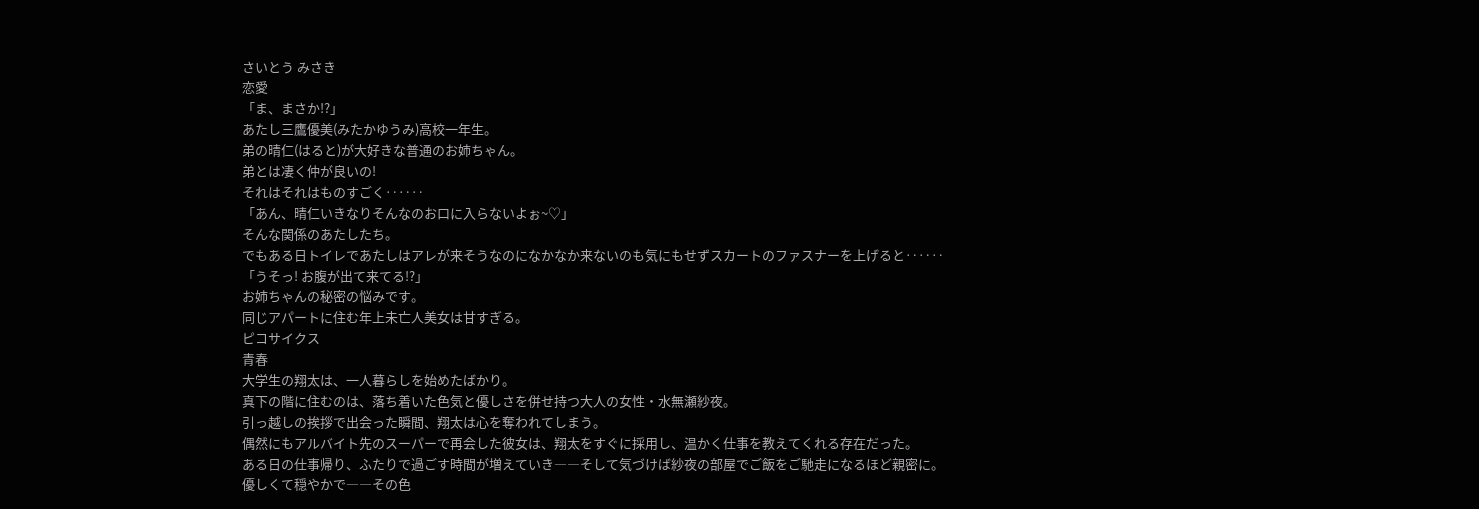さいとう みさき
恋愛
「ま、まさか!?」
あたし三鷹優美(みたかゆうみ)高校一年生。
弟の晴仁(はると)が大好きな普通のお姉ちゃん。
弟とは凄く仲が良いの!
それはそれはものすごく‥‥‥
「あん、晴仁いきなりそんなのお口に入らないよぉ~♡」
そんな関係のあたしたち。
でもある日トイレであたしはアレが来そうなのになかなか来ないのも気にもせずスカートのファスナーを上げると‥‥‥
「うそっ! お腹が出て来てる!?」
お姉ちゃんの秘密の悩みです。
同じアパートに住む年上未亡人美女は甘すぎる。
ピコサイクス
青春
大学生の翔太は、一人暮らしを始めたばかり。
真下の階に住むのは、落ち着いた色気と優しさを併せ持つ大人の女性・水無瀬紗夜。
引っ越しの挨拶で出会った瞬間、翔太は心を奪われてしまう。
偶然にもアルバイト先のスーパーで再会した彼女は、翔太をすぐに採用し、温かく仕事を教えてくれる存在だった。
ある日の仕事帰り、ふたりで過ごす時間が増えていき――そして気づけば紗夜の部屋でご飯をご馳走になるほど親密に。
優しくて穏やかで――その色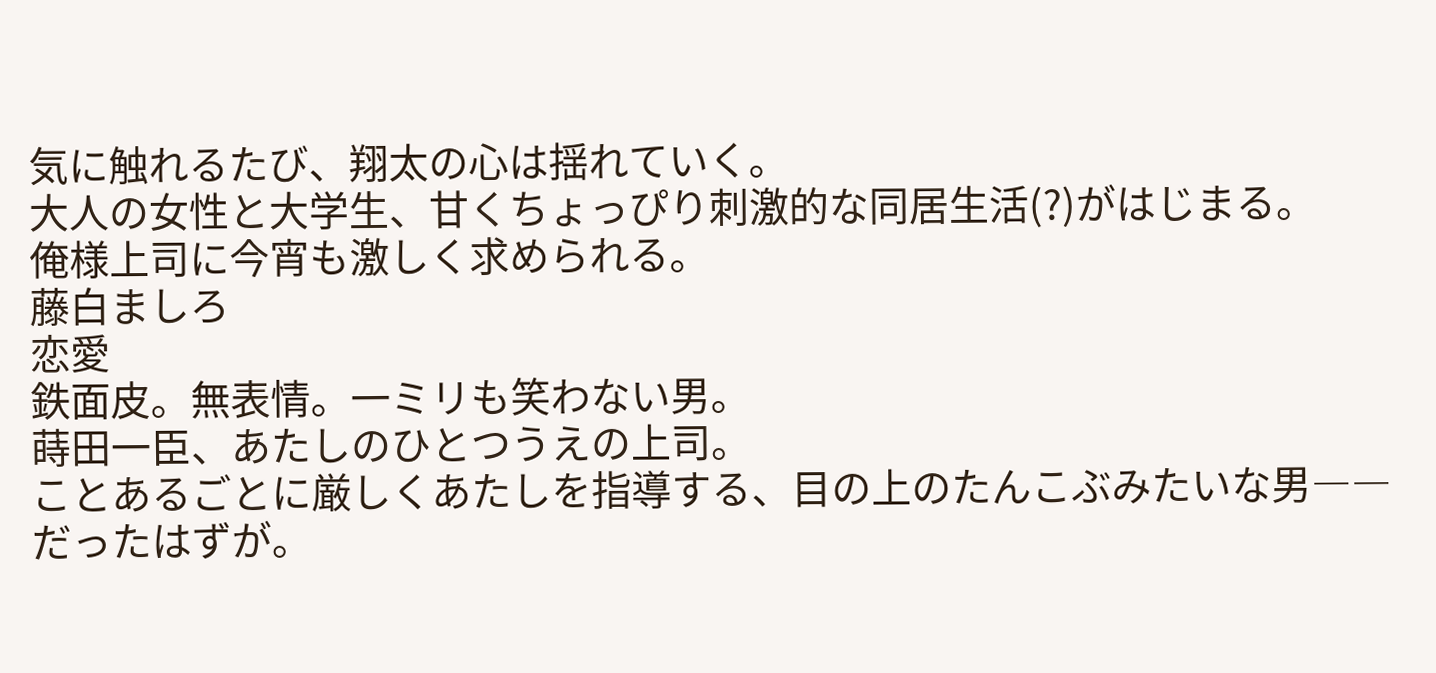気に触れるたび、翔太の心は揺れていく。
大人の女性と大学生、甘くちょっぴり刺激的な同居生活(?)がはじまる。
俺様上司に今宵も激しく求められる。
藤白ましろ
恋愛
鉄面皮。無表情。一ミリも笑わない男。
蒔田一臣、あたしのひとつうえの上司。
ことあるごとに厳しくあたしを指導する、目の上のたんこぶみたいな男――だったはずが。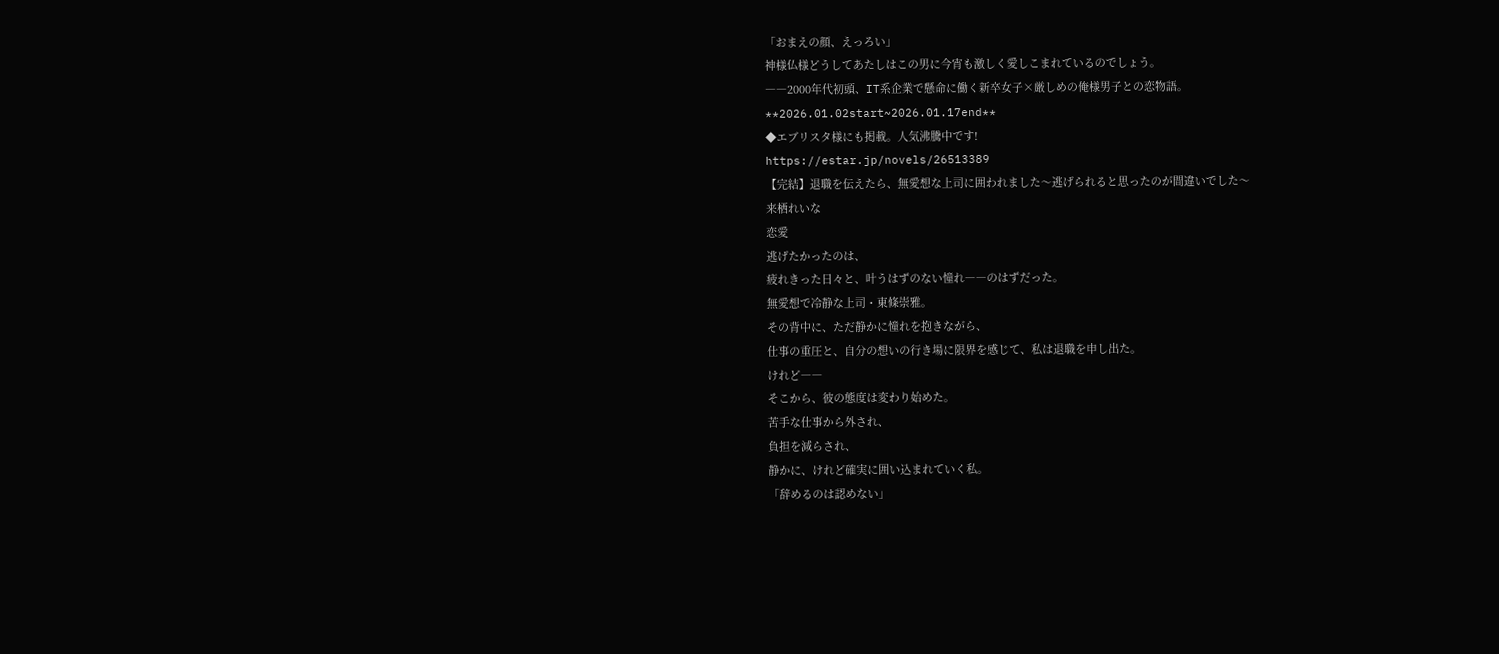「おまえの顔、えっろい」
神様仏様どうしてあたしはこの男に今宵も激しく愛しこまれているのでしょう。
――2000年代初頭、IT系企業で懸命に働く新卒女子×厳しめの俺様男子との恋物語。
**2026.01.02start~2026.01.17end**
◆エブリスタ様にも掲載。人気沸騰中です!
https://estar.jp/novels/26513389
【完結】退職を伝えたら、無愛想な上司に囲われました〜逃げられると思ったのが間違いでした〜
来栖れいな
恋愛
逃げたかったのは、
疲れきった日々と、叶うはずのない憧れ――のはずだった。
無愛想で冷静な上司・東條崇雅。
その背中に、ただ静かに憧れを抱きながら、
仕事の重圧と、自分の想いの行き場に限界を感じて、私は退職を申し出た。
けれど――
そこから、彼の態度は変わり始めた。
苦手な仕事から外され、
負担を減らされ、
静かに、けれど確実に囲い込まれていく私。
「辞めるのは認めない」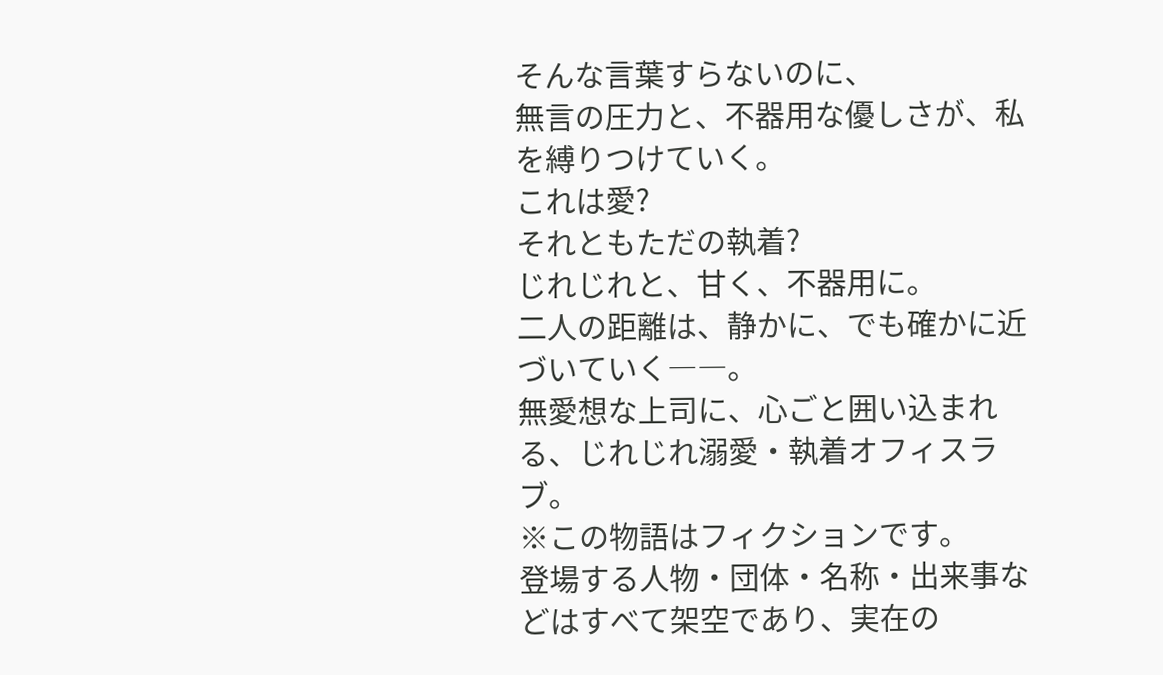そんな言葉すらないのに、
無言の圧力と、不器用な優しさが、私を縛りつけていく。
これは愛?
それともただの執着?
じれじれと、甘く、不器用に。
二人の距離は、静かに、でも確かに近づいていく――。
無愛想な上司に、心ごと囲い込まれる、じれじれ溺愛・執着オフィスラブ。
※この物語はフィクションです。
登場する人物・団体・名称・出来事などはすべて架空であり、実在の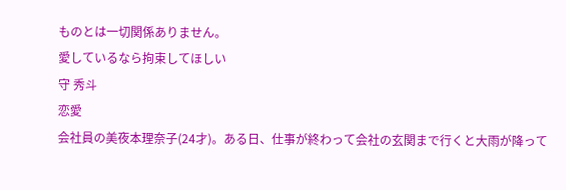ものとは一切関係ありません。
愛しているなら拘束してほしい
守 秀斗
恋愛
会社員の美夜本理奈子(24才)。ある日、仕事が終わって会社の玄関まで行くと大雨が降って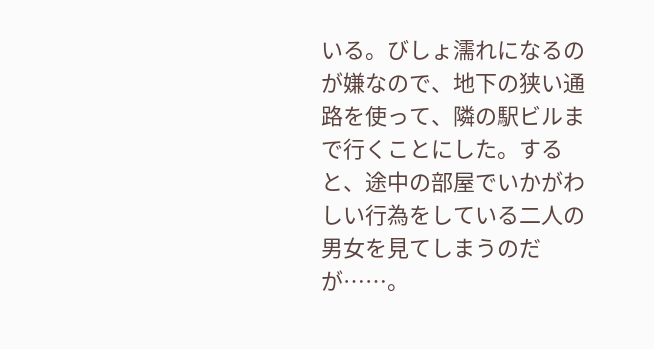いる。びしょ濡れになるのが嫌なので、地下の狭い通路を使って、隣の駅ビルまで行くことにした。すると、途中の部屋でいかがわしい行為をしている二人の男女を見てしまうのだが……。